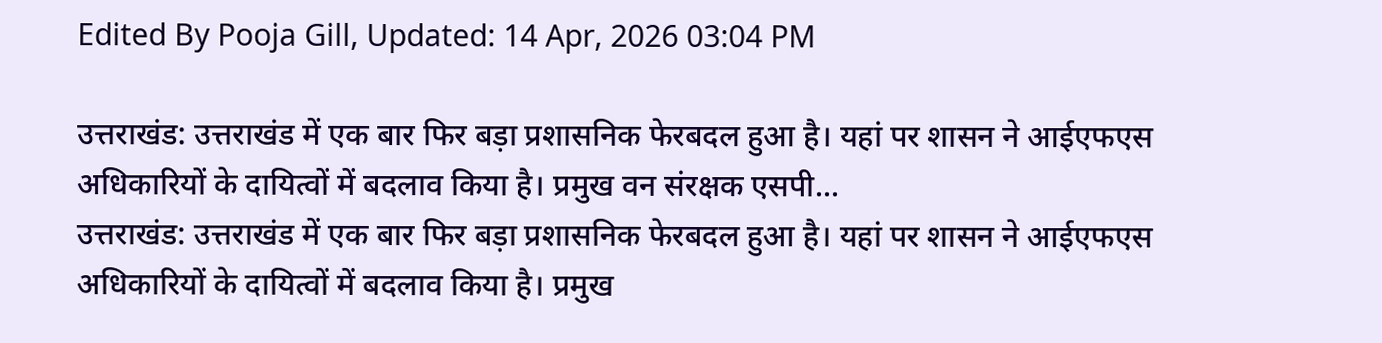Edited By Pooja Gill, Updated: 14 Apr, 2026 03:04 PM

उत्तराखंड: उत्तराखंड में एक बार फिर बड़ा प्रशासनिक फेरबदल हुआ है। यहां पर शासन ने आईएफएस अधिकारियों के दायित्वों में बदलाव किया है। प्रमुख वन संरक्षक एसपी...
उत्तराखंड: उत्तराखंड में एक बार फिर बड़ा प्रशासनिक फेरबदल हुआ है। यहां पर शासन ने आईएफएस अधिकारियों के दायित्वों में बदलाव किया है। प्रमुख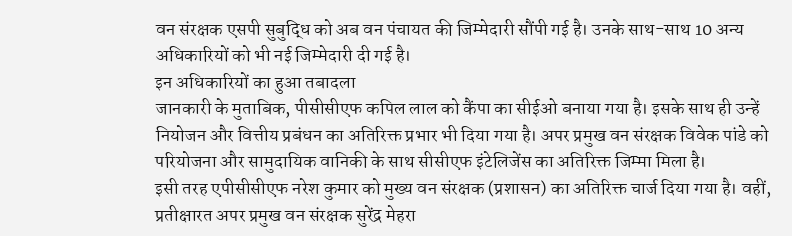वन संरक्षक एसपी सुबुद्धि को अब वन पंचायत की जिम्मेदारी सौंपी गई है। उनके साथ-साथ 10 अन्य अधिकारियों को भी नई जिम्मेदारी दी गई है।
इन अधिकारियों का हुआ तबादला
जानकारी के मुताबिक, पीसीसीएफ कपिल लाल को कैंपा का सीईओ बनाया गया है। इसके साथ ही उन्हें नियोजन और वित्तीय प्रबंधन का अतिरिक्त प्रभार भी दिया गया है। अपर प्रमुख वन संरक्षक विवेक पांडे को परियोजना और सामुदायिक वानिकी के साथ सीसीएफ इंटेलिजेंस का अतिरिक्त जिम्मा मिला है।
इसी तरह एपीसीसीएफ नरेश कुमार को मुख्य वन संरक्षक (प्रशासन) का अतिरिक्त चार्ज दिया गया है। वहीं, प्रतीक्षारत अपर प्रमुख वन संरक्षक सुरेंद्र मेहरा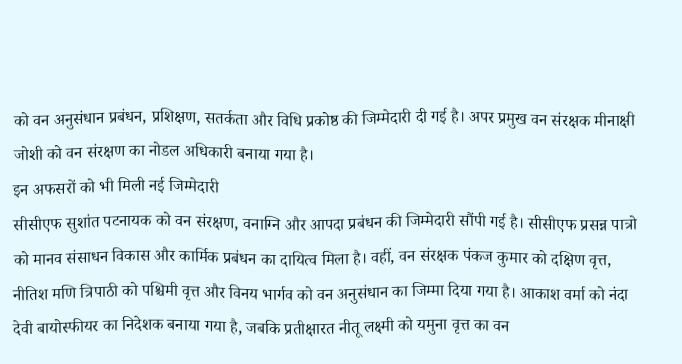को वन अनुसंधान प्रबंधन, प्रशिक्षण, सतर्कता और विधि प्रकोष्ठ की जिम्मेदारी दी गई है। अपर प्रमुख वन संरक्षक मीनाक्षी जोशी को वन संरक्षण का नोडल अधिकारी बनाया गया है।
इन अफसरों को भी मिली नई जिम्मेदारी
सीसीएफ सुशांत पटनायक को वन संरक्षण, वनाग्नि और आपदा प्रबंधन की जिम्मेदारी सौंपी गई है। सीसीएफ प्रसन्न पात्रो को मानव संसाधन विकास और कार्मिक प्रबंधन का दायित्व मिला है। वहीं, वन संरक्षक पंकज कुमार को दक्षिण वृत्त, नीतिश मणि त्रिपाठी को पश्चिमी वृत्त और विनय भार्गव को वन अनुसंधान का जिम्मा दिया गया है। आकाश वर्मा को नंदा देवी बायोस्फीयर का निदेशक बनाया गया है, जबकि प्रतीक्षारत नीतू लक्ष्मी को यमुना वृत्त का वन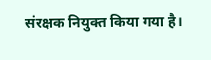संरक्षक नियुक्त किया गया है।